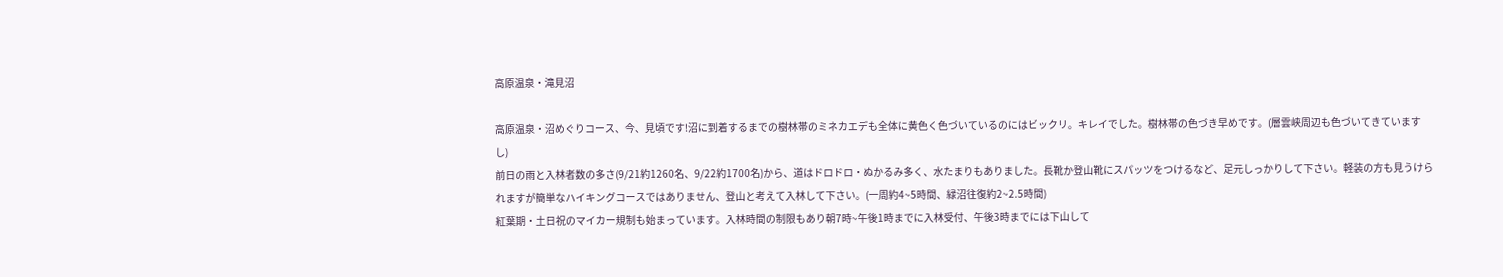高原温泉・滝見沼

高原温泉・沼めぐりコース、今、見頃です!沼に到着するまでの樹林帯のミネカエデも全体に黄色く色づいているのにはビックリ。キレイでした。樹林帯の色づき早めです。(層雲峡周辺も色づいてきていますし)
前日の雨と入林者数の多さ(9/21約1260名、9/22約1700名)から、道はドロドロ・ぬかるみ多く、水たまりもありました。長靴か登山靴にスパッツをつけるなど、足元しっかりして下さい。軽装の方も見うけられますが簡単なハイキングコースではありません、登山と考えて入林して下さい。(一周約4~5時間、緑沼往復約2~2.5時間)
紅葉期・土日祝のマイカー規制も始まっています。入林時間の制限もあり朝7時~午後1時までに入林受付、午後3時までには下山して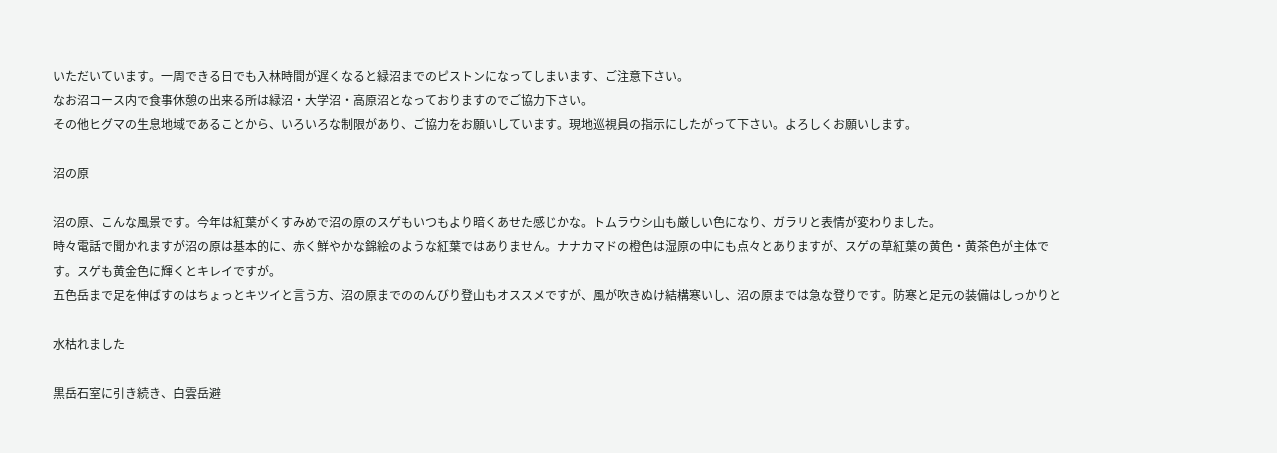いただいています。一周できる日でも入林時間が遅くなると緑沼までのピストンになってしまいます、ご注意下さい。
なお沼コース内で食事休憩の出来る所は緑沼・大学沼・高原沼となっておりますのでご協力下さい。
その他ヒグマの生息地域であることから、いろいろな制限があり、ご協力をお願いしています。現地巡視員の指示にしたがって下さい。よろしくお願いします。

沼の原

沼の原、こんな風景です。今年は紅葉がくすみめで沼の原のスゲもいつもより暗くあせた感じかな。トムラウシ山も厳しい色になり、ガラリと表情が変わりました。
時々電話で聞かれますが沼の原は基本的に、赤く鮮やかな錦絵のような紅葉ではありません。ナナカマドの橙色は湿原の中にも点々とありますが、スゲの草紅葉の黄色・黄茶色が主体です。スゲも黄金色に輝くとキレイですが。
五色岳まで足を伸ばすのはちょっとキツイと言う方、沼の原までののんびり登山もオススメですが、風が吹きぬけ結構寒いし、沼の原までは急な登りです。防寒と足元の装備はしっかりと

水枯れました

黒岳石室に引き続き、白雲岳避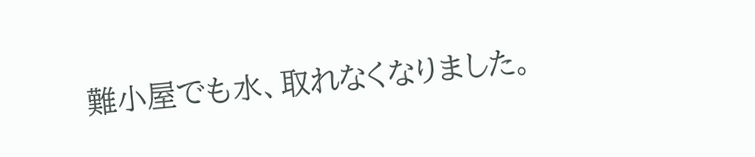難小屋でも水、取れなくなりました。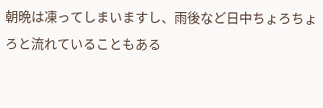朝晩は凍ってしまいますし、雨後など日中ちょろちょろと流れていることもある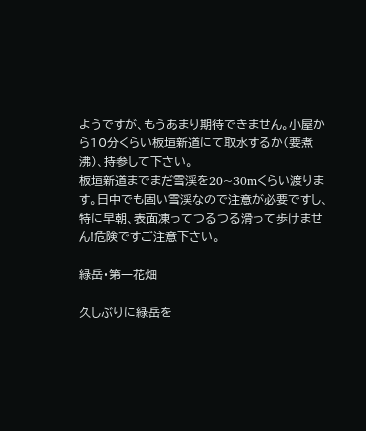ようですが、もうあまり期待できません。小屋から10分くらい板垣新道にて取水するか(要煮沸)、持参して下さい。
板垣新道までまだ雪渓を20~30mくらい渡ります。日中でも固い雪渓なので注意が必要ですし、特に早朝、表面凍ってつるつる滑って歩けません!危険ですご注意下さい。

緑岳・第一花畑

久しぶりに緑岳を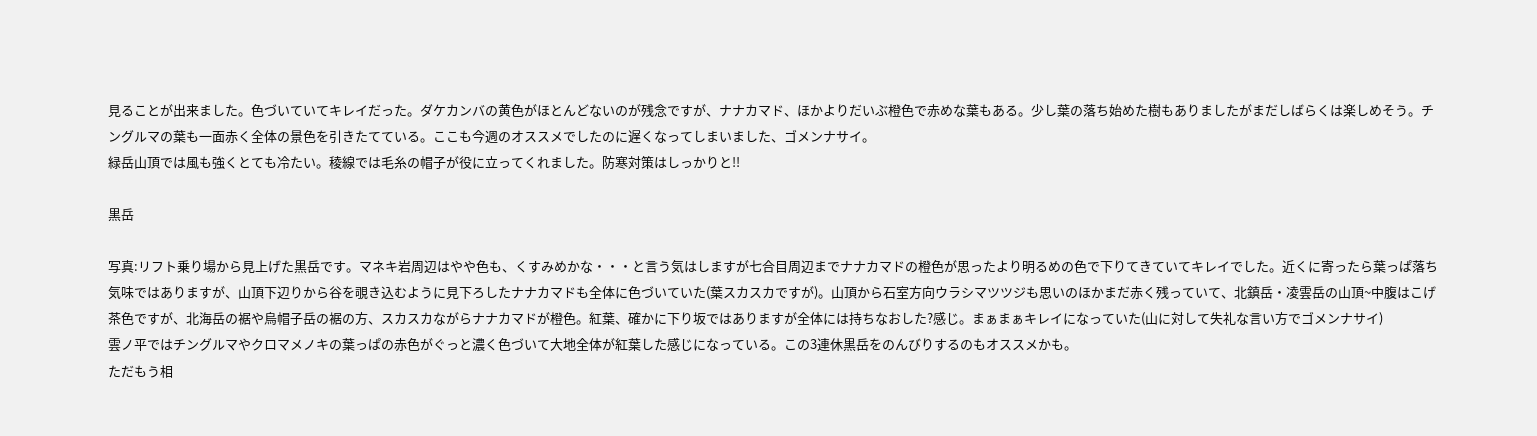見ることが出来ました。色づいていてキレイだった。ダケカンバの黄色がほとんどないのが残念ですが、ナナカマド、ほかよりだいぶ橙色で赤めな葉もある。少し葉の落ち始めた樹もありましたがまだしばらくは楽しめそう。チングルマの葉も一面赤く全体の景色を引きたてている。ここも今週のオススメでしたのに遅くなってしまいました、ゴメンナサイ。
緑岳山頂では風も強くとても冷たい。稜線では毛糸の帽子が役に立ってくれました。防寒対策はしっかりと!!

黒岳

写真:リフト乗り場から見上げた黒岳です。マネキ岩周辺はやや色も、くすみめかな・・・と言う気はしますが七合目周辺までナナカマドの橙色が思ったより明るめの色で下りてきていてキレイでした。近くに寄ったら葉っぱ落ち気味ではありますが、山頂下辺りから谷を覗き込むように見下ろしたナナカマドも全体に色づいていた(葉スカスカですが)。山頂から石室方向ウラシマツツジも思いのほかまだ赤く残っていて、北鎮岳・凌雲岳の山頂~中腹はこげ茶色ですが、北海岳の裾や烏帽子岳の裾の方、スカスカながらナナカマドが橙色。紅葉、確かに下り坂ではありますが全体には持ちなおした?感じ。まぁまぁキレイになっていた(山に対して失礼な言い方でゴメンナサイ)
雲ノ平ではチングルマやクロマメノキの葉っぱの赤色がぐっと濃く色づいて大地全体が紅葉した感じになっている。この3連休黒岳をのんびりするのもオススメかも。
ただもう相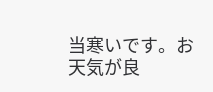当寒いです。お天気が良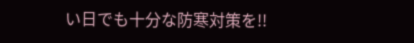い日でも十分な防寒対策を!!